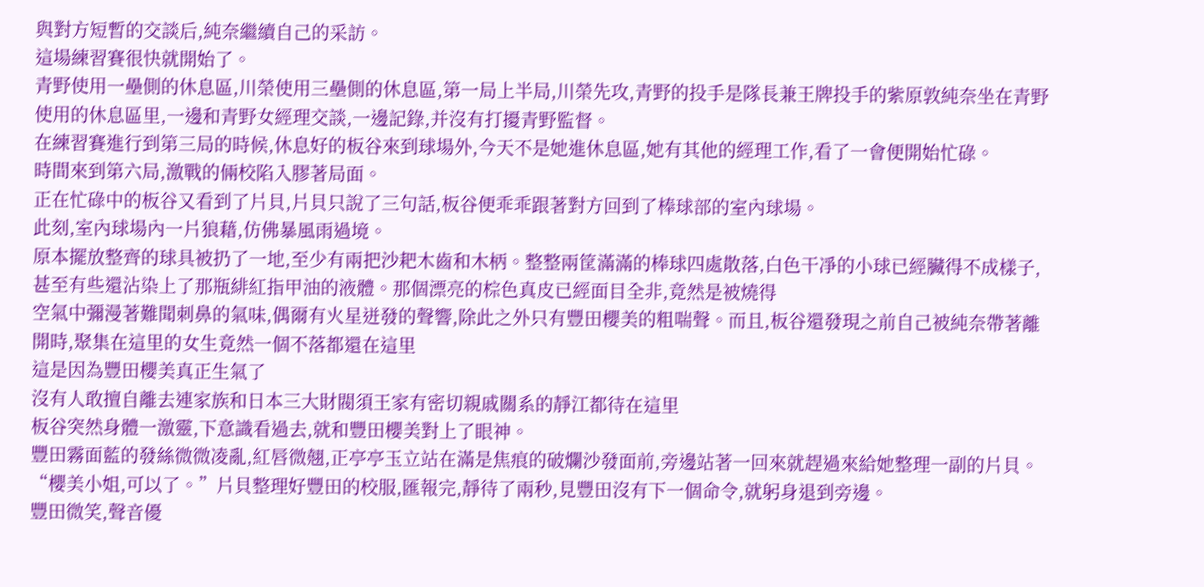與對方短暫的交談后,純奈繼續自己的采訪。
這場練習賽很快就開始了。
青野使用一壘側的休息區,川榮使用三壘側的休息區,第一局上半局,川榮先攻,青野的投手是隊長兼王牌投手的紫原敦純奈坐在青野使用的休息區里,一邊和青野女經理交談,一邊記錄,并沒有打擾青野監督。
在練習賽進行到第三局的時候,休息好的板谷來到球場外,今天不是她進休息區,她有其他的經理工作,看了一會便開始忙碌。
時間來到第六局,激戰的倆校陷入膠著局面。
正在忙碌中的板谷又看到了片貝,片貝只說了三句話,板谷便乖乖跟著對方回到了棒球部的室內球場。
此刻,室內球場內一片狼藉,仿佛暴風雨過境。
原本擺放整齊的球具被扔了一地,至少有兩把沙耙木齒和木柄。整整兩筐滿滿的棒球四處散落,白色干凈的小球已經臟得不成樣子,甚至有些還沾染上了那瓶緋紅指甲油的液體。那個漂亮的棕色真皮已經面目全非,竟然是被燒得
空氣中彌漫著難聞刺鼻的氣味,偶爾有火星迸發的聲響,除此之外只有豐田櫻美的粗喘聲。而且,板谷還發現之前自己被純奈帶著離開時,聚集在這里的女生竟然一個不落都還在這里
這是因為豐田櫻美真正生氣了
沒有人敢擅自離去連家族和日本三大財閥須王家有密切親戚關系的靜江都待在這里
板谷突然身體一激靈,下意識看過去,就和豐田櫻美對上了眼神。
豐田霧面藍的發絲微微凌亂,紅唇微翹,正亭亭玉立站在滿是焦痕的破爛沙發面前,旁邊站著一回來就趕過來給她整理一副的片貝。
“櫻美小姐,可以了。”片貝整理好豐田的校服,匯報完,靜待了兩秒,見豐田沒有下一個命令,就躬身退到旁邊。
豐田微笑,聲音優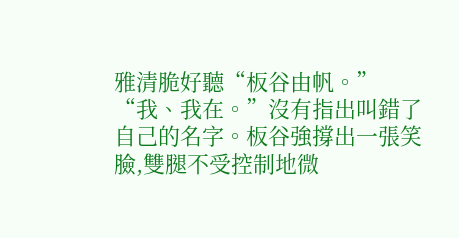雅清脆好聽“板谷由帆。”
“我、我在。”沒有指出叫錯了自己的名字。板谷強撐出一張笑臉,雙腿不受控制地微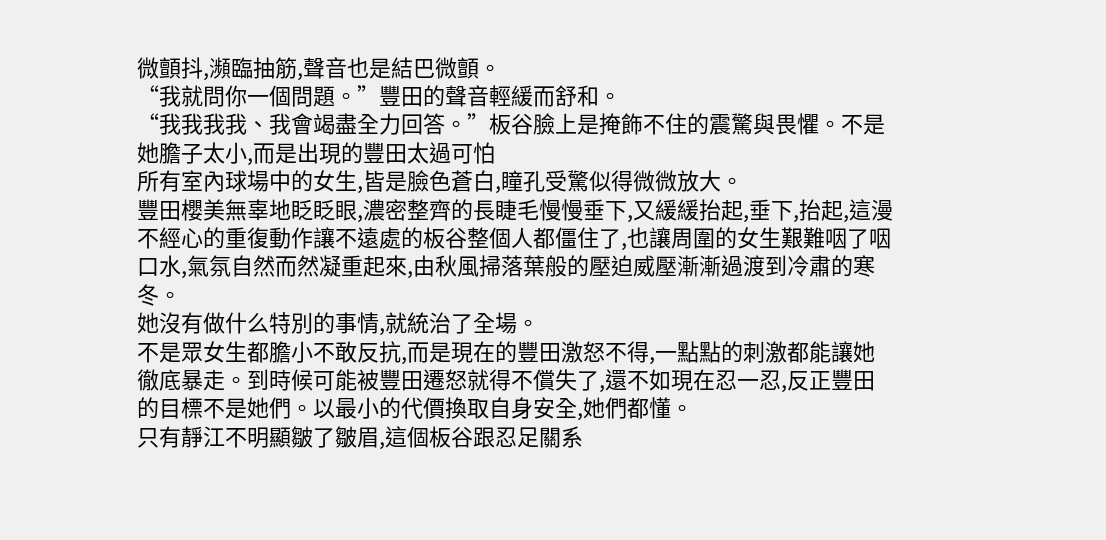微顫抖,瀕臨抽筋,聲音也是結巴微顫。
“我就問你一個問題。”豐田的聲音輕緩而舒和。
“我我我我、我會竭盡全力回答。”板谷臉上是掩飾不住的震驚與畏懼。不是她膽子太小,而是出現的豐田太過可怕
所有室內球場中的女生,皆是臉色蒼白,瞳孔受驚似得微微放大。
豐田櫻美無辜地眨眨眼,濃密整齊的長睫毛慢慢垂下,又緩緩抬起,垂下,抬起,這漫不經心的重復動作讓不遠處的板谷整個人都僵住了,也讓周圍的女生艱難咽了咽口水,氣氛自然而然凝重起來,由秋風掃落葉般的壓迫威壓漸漸過渡到冷肅的寒冬。
她沒有做什么特別的事情,就統治了全場。
不是眾女生都膽小不敢反抗,而是現在的豐田激怒不得,一點點的刺激都能讓她徹底暴走。到時候可能被豐田遷怒就得不償失了,還不如現在忍一忍,反正豐田的目標不是她們。以最小的代價換取自身安全,她們都懂。
只有靜江不明顯皺了皺眉,這個板谷跟忍足關系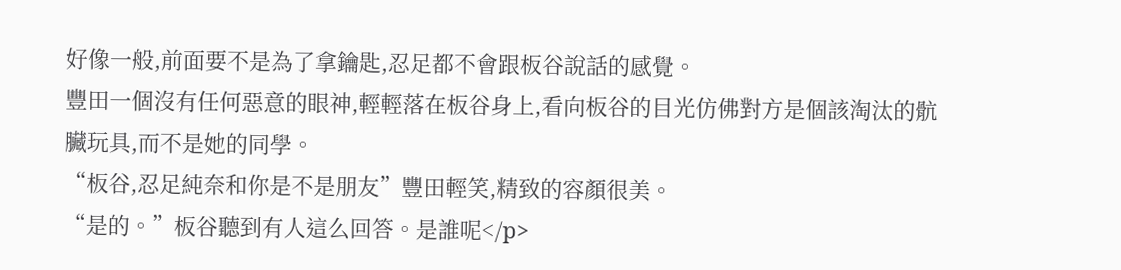好像一般,前面要不是為了拿鑰匙,忍足都不會跟板谷說話的感覺。
豐田一個沒有任何惡意的眼神,輕輕落在板谷身上,看向板谷的目光仿佛對方是個該淘汰的骯臟玩具,而不是她的同學。
“板谷,忍足純奈和你是不是朋友”豐田輕笑,精致的容顏很美。
“是的。”板谷聽到有人這么回答。是誰呢</p>